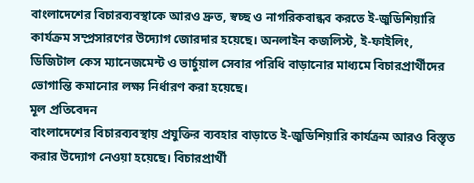বাংলাদেশের বিচারব্যবস্থাকে আরও দ্রুত, স্বচ্ছ ও নাগরিকবান্ধব করতে ই-জুডিশিয়ারি কার্যক্রম সম্প্রসারণের উদ্যোগ জোরদার হয়েছে। অনলাইন কজলিস্ট, ই-ফাইলিং, ডিজিটাল কেস ম্যানেজমেন্ট ও ভার্চুয়াল সেবার পরিধি বাড়ানোর মাধ্যমে বিচারপ্রার্থীদের ভোগান্তি কমানোর লক্ষ্য নির্ধারণ করা হয়েছে।
মূল প্রতিবেদন
বাংলাদেশের বিচারব্যবস্থায় প্রযুক্তির ব্যবহার বাড়াতে ই-জুডিশিয়ারি কার্যক্রম আরও বিস্তৃত করার উদ্যোগ নেওয়া হয়েছে। বিচারপ্রার্থী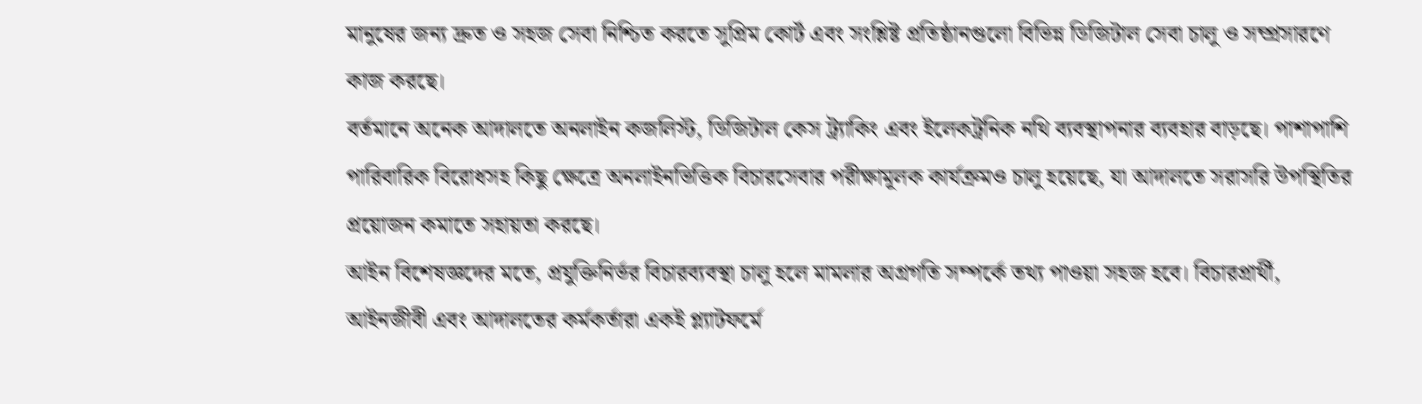মানুষের জন্য দ্রুত ও সহজ সেবা নিশ্চিত করতে সুপ্রিম কোর্ট এবং সংশ্লিষ্ট প্রতিষ্ঠানগুলো বিভিন্ন ডিজিটাল সেবা চালু ও সম্প্রসারণে কাজ করছে।
বর্তমানে অনেক আদালতে অনলাইন কজলিস্ট, ডিজিটাল কেস ট্র্যাকিং এবং ইলেকট্রনিক নথি ব্যবস্থাপনার ব্যবহার বাড়ছে। পাশাপাশি পারিবারিক বিরোধসহ কিছু ক্ষেত্রে অনলাইনভিত্তিক বিচারসেবার পরীক্ষামূলক কার্যক্রমও চালু হয়েছে, যা আদালতে সরাসরি উপস্থিতির প্রয়োজন কমাতে সহায়তা করছে।
আইন বিশেষজ্ঞদের মতে, প্রযুক্তিনির্ভর বিচারব্যবস্থা চালু হলে মামলার অগ্রগতি সম্পর্কে তথ্য পাওয়া সহজ হবে। বিচারপ্রার্থী, আইনজীবী এবং আদালতের কর্মকর্তারা একই প্ল্যাটফর্মে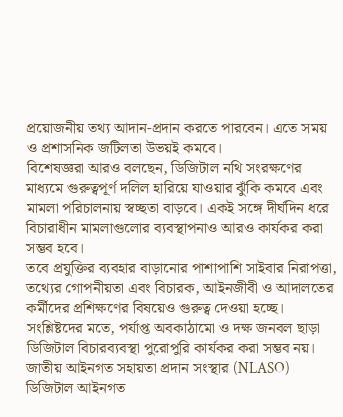প্রয়োজনীয় তথ্য আদান-প্রদান করতে পারবেন। এতে সময় ও প্রশাসনিক জটিলতা উভয়ই কমবে।
বিশেষজ্ঞরা আরও বলছেন, ডিজিটাল নথি সংরক্ষণের মাধ্যমে গুরুত্বপূর্ণ দলিল হারিয়ে যাওয়ার ঝুঁকি কমবে এবং মামলা পরিচালনায় স্বচ্ছতা বাড়বে। একই সঙ্গে দীর্ঘদিন ধরে বিচারাধীন মামলাগুলোর ব্যবস্থাপনাও আরও কার্যকর করা সম্ভব হবে।
তবে প্রযুক্তির ব্যবহার বাড়ানোর পাশাপাশি সাইবার নিরাপত্তা, তথ্যের গোপনীয়তা এবং বিচারক, আইনজীবী ও আদালতের কর্মীদের প্রশিক্ষণের বিষয়েও গুরুত্ব দেওয়া হচ্ছে। সংশ্লিষ্টদের মতে, পর্যাপ্ত অবকাঠামো ও দক্ষ জনবল ছাড়া ডিজিটাল বিচারব্যবস্থা পুরোপুরি কার্যকর করা সম্ভব নয়।
জাতীয় আইনগত সহায়তা প্রদান সংস্থার (NLASO) ডিজিটাল আইনগত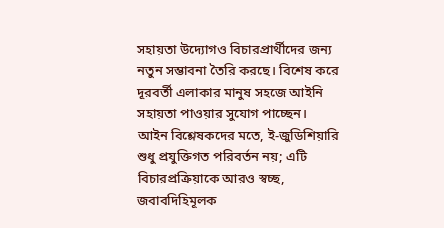সহায়তা উদ্যোগও বিচারপ্রার্থীদের জন্য নতুন সম্ভাবনা তৈরি করছে। বিশেষ করে দূরবর্তী এলাকার মানুষ সহজে আইনি সহায়তা পাওয়ার সুযোগ পাচ্ছেন।
আইন বিশ্লেষকদের মতে, ই-জুডিশিয়ারি শুধু প্রযুক্তিগত পরিবর্তন নয়; এটি বিচারপ্রক্রিয়াকে আরও স্বচ্ছ, জবাবদিহিমূলক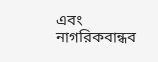এবং নাগরিকবান্ধব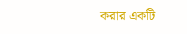করার একটি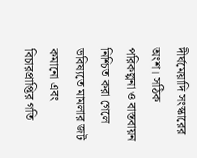দীর্ঘমেয়াদি সংস্কারের অংশ। সঠিক পরিকল্পনা ও বাস্তবায়ন নিশ্চিত করা গেলে ভবিষ্যতে মামলার জট কমানো এবং বিচারপ্রাপ্তির গতি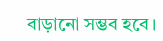বাড়ানো সম্ভব হবে।